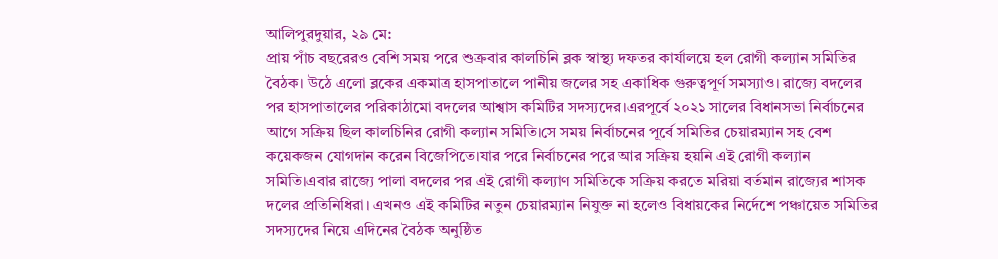আলিপুরদুয়ার, ২৯ মে:
প্রায় পাঁচ বছরেরও বেশি সময় পরে শুক্রবার কালচিনি ব্লক স্বাস্থ্য দফতর কার্যালয়ে হল রোগী কল্যান সমিতির বৈঠক। উঠে এলো ব্লকের একমাত্র হাসপাতালে পানীয় জলের সহ একাধিক গুরুত্বপূর্ণ সমস্যাও। রাজ্যে বদলের পর হাসপাতালের পরিকাঠামো বদলের আশ্বাস কমিটির সদস্যদের।এরপূর্বে ২০২১ সালের বিধানসভা নির্বাচনের আগে সক্রিয় ছিল কালচিনির রোগী কল্যান সমিতি।সে সময় নির্বাচনের পূর্বে সমিতির চেয়ারম্যান সহ বেশ কয়েকজন যোগদান করেন বিজেপিতে।যার পরে নির্বাচনের পরে আর সক্রিয় হয়নি এই রোগী কল্যান সমিতি।এবার রাজ্যে পালা বদলের পর এই রোগী কল্যাণ সমিতিকে সক্রিয় করতে মরিয়া বর্তমান রাজ্যের শাসক দলের প্রতিনিধিরা। এখনও এই কমিটির নতুন চেয়ারম্যান নিযুক্ত না হলেও বিধায়কের নির্দেশে পঞ্চায়েত সমিতির সদস্যদের নিয়ে এদিনের বৈঠক অনুষ্ঠিত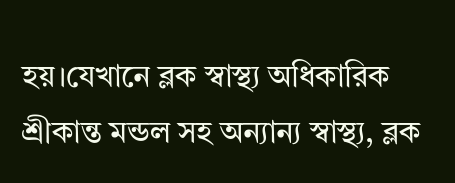হয়।যেখানে ব্লক স্বাস্থ্য অধিকারিক শ্রীকান্ত মন্ডল সহ অন্যান্য স্বাস্থ্য, ব্লক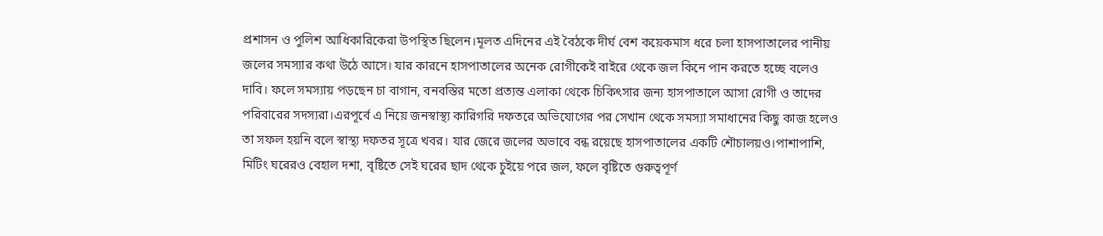প্রশাসন ও পুলিশ আধিকারিকেরা উপস্থিত ছিলেন।মূলত এদিনের এই বৈঠকে দীর্ঘ বেশ কয়েকমাস ধরে চলা হাসপাতালের পানীয় জলের সমস্যার কথা উঠে আসে। যার কারনে হাসপাতালের অনেক রোগীকেই বাইরে থেকে জল কিনে পান করতে হচ্ছে বলেও দাবি। ফলে সমস্যায় পড়ছেন চা বাগান, বনবস্তির মতো প্রত্যন্ত এলাকা থেকে চিকিৎসার জন্য হাসপাতালে আসা রোগী ও তাদের পরিবারের সদস্যরা।এরপূর্বে এ নিয়ে জনস্বাস্থ্য কারিগরি দফতরে অভিযোগের পর সেখান থেকে সমস্যা সমাধানের কিছু কাজ হলেও তা সফল হয়নি বলে স্বাস্থ্য দফতর সূত্রে খবর। যার জেরে জলের অভাবে বন্ধ রয়েছে হাসপাতালের একটি শৌচালয়ও।পাশাপাশি, মিটিং ঘরেরও বেহাল দশা, বৃষ্টিতে সেই ঘরের ছাদ থেকে চুইয়ে পরে জল, ফলে বৃষ্টিতে গুরুত্বপূর্ণ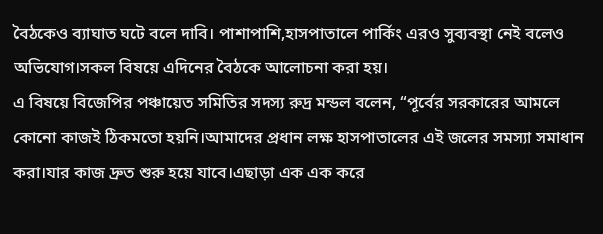বৈঠকেও ব্যাঘাত ঘটে বলে দাবি। পাশাপাশি,হাসপাতালে পার্কিং এরও সুব্যবস্থা নেই বলেও অভিযোগ।সকল বিষয়ে এদিনের বৈঠকে আলোচনা করা হয়।
এ বিষয়ে বিজেপির পঞ্চায়েত সমিতির সদস্য রুদ্র মন্ডল বলেন, “পূর্বের সরকারের আমলে কোনো কাজই ঠিকমতো হয়নি।আমাদের প্রধান লক্ষ হাসপাতালের এই জলের সমস্যা সমাধান করা।যার কাজ দ্রুত শুরু হয়ে যাবে।এছাড়া এক এক করে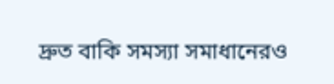দ্রুত বাকি সমস্যা সমাধানেরও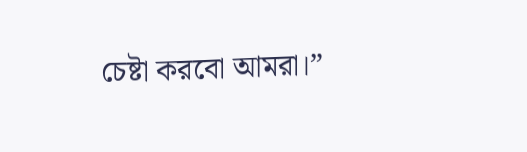চেষ্টা করবো আমরা।”